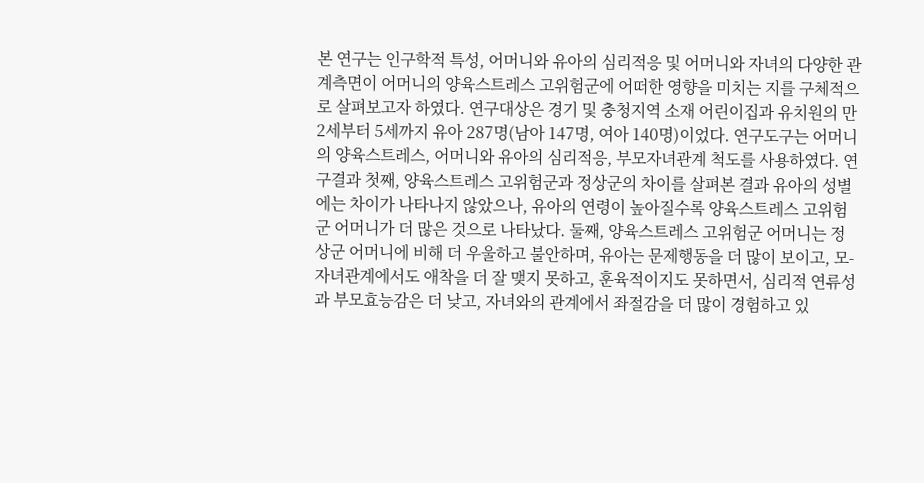본 연구는 인구학적 특성, 어머니와 유아의 심리적응 및 어머니와 자녀의 다양한 관계측면이 어머니의 양육스트레스 고위험군에 어떠한 영향을 미치는 지를 구체적으로 살펴보고자 하였다. 연구대상은 경기 및 충청지역 소재 어린이집과 유치원의 만 2세부터 5세까지 유아 287명(남아 147명, 여아 140명)이었다. 연구도구는 어머니의 양육스트레스, 어머니와 유아의 심리적응, 부모자녀관계 척도를 사용하였다. 연구결과 첫째, 양육스트레스 고위험군과 정상군의 차이를 살펴본 결과 유아의 성별에는 차이가 나타나지 않았으나, 유아의 연령이 높아질수록 양육스트레스 고위험군 어머니가 더 많은 것으로 나타났다. 둘째, 양육스트레스 고위험군 어머니는 정상군 어머니에 비해 더 우울하고 불안하며, 유아는 문제행동을 더 많이 보이고, 모-자녀관계에서도 애착을 더 잘 맺지 못하고, 훈육적이지도 못하면서, 심리적 연류성과 부모효능감은 더 낮고, 자녀와의 관계에서 좌절감을 더 많이 경험하고 있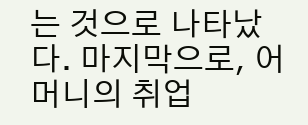는 것으로 나타났다. 마지막으로, 어머니의 취업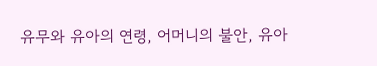유무와 유아의 연령, 어머니의 불안, 유아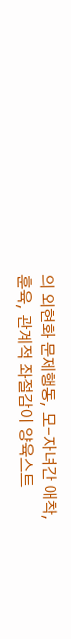의 외현화 문제행동, 모-자녀간 애착, 훈육, 관계적 좌절감이 양육스트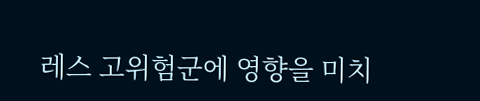레스 고위험군에 영향을 미치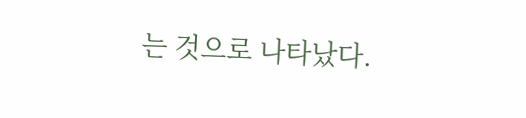는 것으로 나타났다.